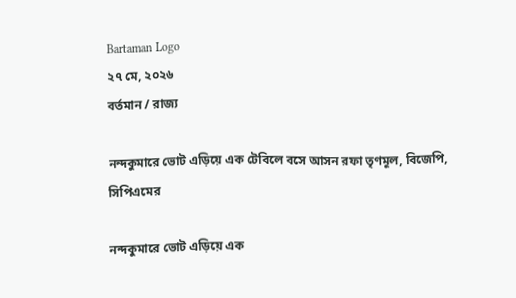Bartaman Logo
২৭ মে, ২০২৬
বর্তমান / রাজ্য

নন্দকুমারে ভোট এড়িয়ে এক টেবিলে বসে আসন রফা তৃণমূল, বিজেপি, সিপিএমের

নন্দকুমারে ভোট এড়িয়ে এক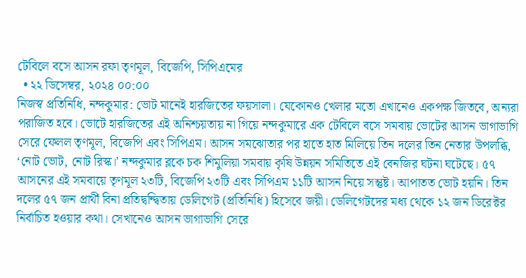টেবিলে বসে আসন রফা তৃণমূল, বিজেপি, সিপিএমের
  • ২২ ডিসেম্বর, ২০২৪ ০০:০০
নিজস্ব প্রতিনিধি, নন্দকুমার: ভোট মানেই হারজিতের ফয়সালা। যেকোনও খেলার মতো এখানেও একপক্ষ জিতবে, অন্যরা পরাজিত হবে। ভোটে হারজিতের এই অনিশ্চয়তায় না গিয়ে নন্দকুমারে এক টেবিলে বসে সমবায় ভোটের আসন ভাগাভাগি সেরে ফেলল তৃণমূল, বিজেপি এবং সিপিএম। আসন সমঝোতার পর হাতে হাত মিলিয়ে তিন দলের তিন নেতার উপলব্ধি, ‘নোট ভোট, নোট রিস্ক।’ নন্দকুমার ব্লকে চক শিমুলিয়া সমবায় কৃষি উন্নয়ন সমিতিতে এই বেনজির ঘটনা ঘটেছে। ৫৭ আসনের এই সমবায়ে তৃণমূল ২৩টি, বিজেপি ২৩টি এবং সিপিএম ১১টি আসন নিয়ে সন্তুষ্ট। আপাতত ভোট হয়নি। তিন দলের ৫৭ জন প্রার্থী বিনা প্রতিদ্বন্দ্বিতায় ডেলিগেট (প্রতিনিধি) হিসেবে জয়ী। ডেলিগেটদের মধ্য থেকে ১২ জন ডিরেক্টর নির্বাচিত হওয়ার কথা। সেখানেও আসন ভাগাভাগি সেরে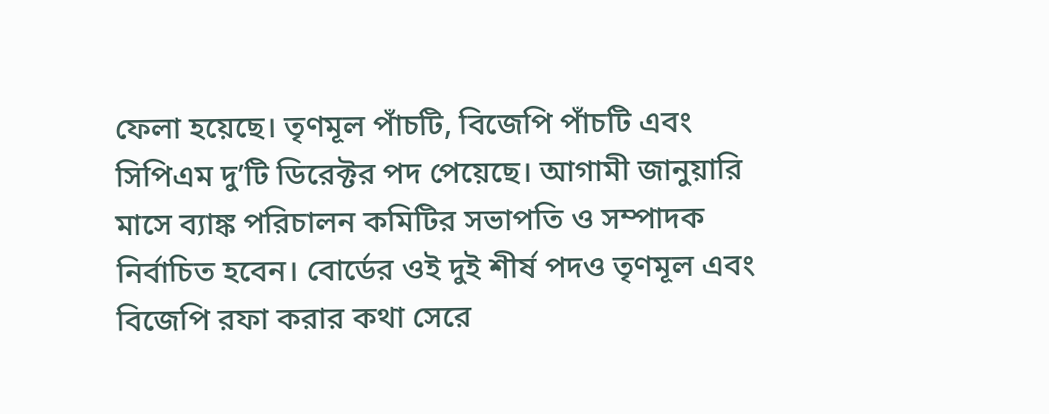ফেলা হয়েছে। তৃণমূল পাঁচটি, বিজেপি পাঁচটি এবং সিপিএম দু’টি ডিরেক্টর পদ পেয়েছে। আগামী জানুয়ারি মাসে ব্যাঙ্ক পরিচালন কমিটির সভাপতি ও সম্পাদক নির্বাচিত হবেন। বোর্ডের ওই দুই শীর্ষ পদও তৃণমূল এবং বিজেপি রফা করার কথা সেরে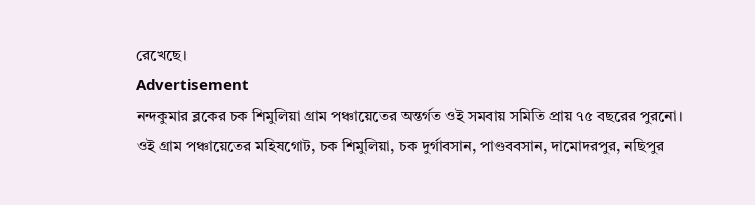রেখেছে।
Advertisement
নন্দকুমার ব্লকের চক শিমুলিয়া গ্রাম পঞ্চায়েতের অন্তর্গত ওই সমবায় সমিতি প্রায় ৭৫ বছরের পুরনো। ওই গ্রাম পঞ্চায়েতের মহিষগোট, চক শিমুলিয়া, চক দুর্গাবসান, পাণ্ডববসান, দামোদরপুর, নছিপুর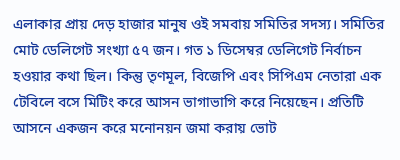এলাকার প্রায় দেড় হাজার মানুষ ওই সমবায় সমিতির সদস্য। সমিতির মোট ডেলিগেট সংখ্যা ৫৭ জন। গত ১ ডিসেম্বর ডেলিগেট নির্বাচন হওয়ার কথা ছিল। কিন্তু তৃণমূল, বিজেপি এবং সিপিএম নেতারা এক টেবিলে বসে মিটিং করে আসন ভাগাভাগি করে নিয়েছেন। প্রতিটি আসনে একজন করে মনোনয়ন জমা করায় ভোট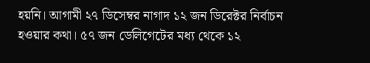হয়নি। আগামী ২৭ ডিসেম্বর নাগাদ ১২ জন ডিরেক্টর নির্বাচন হওয়ার কথা। ৫৭ জন ডেলিগেটের মধ্য থেকে ১২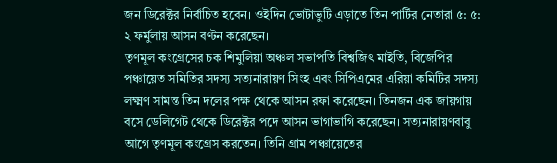জন ডিরেক্টর নির্বাচিত হবেন। ওইদিন ভোটাভুটি এড়াতে তিন পার্টির নেতারা ৫: ৫: ২ ফর্মুলায় আসন বণ্টন করেছেন।
তৃণমূল কংগ্রেসের চক শিমুলিয়া অঞ্চল সভাপতি বিশ্বজিৎ মাইতি, বিজেপির পঞ্চায়েত সমিতির সদস্য সত্যনারায়ণ সিংহ এবং সিপিএমের এরিয়া কমিটির সদস্য লক্ষ্মণ সামন্ত তিন দলের পক্ষ থেকে আসন রফা করেছেন। তিনজন এক জায়গায় বসে ডেলিগেট থেকে ডিরেক্টর পদে আসন ভাগাভাগি করেছেন। সত্যনারায়ণবাবু আগে তৃণমূল কংগ্রেস করতেন। তিনি গ্রাম পঞ্চায়েতের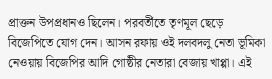প্রাক্তন উপপ্রধানও ছিলেন। পরবর্তীতে তৃণমূল ছেড়ে বিজেপিতে যোগ দেন। আসন রফায় ওই দলবদলু নেতা ভূমিকা নেওয়ায় বিজেপির আদি গোষ্ঠীর নেতারা বেজায় খাপ্পা। এই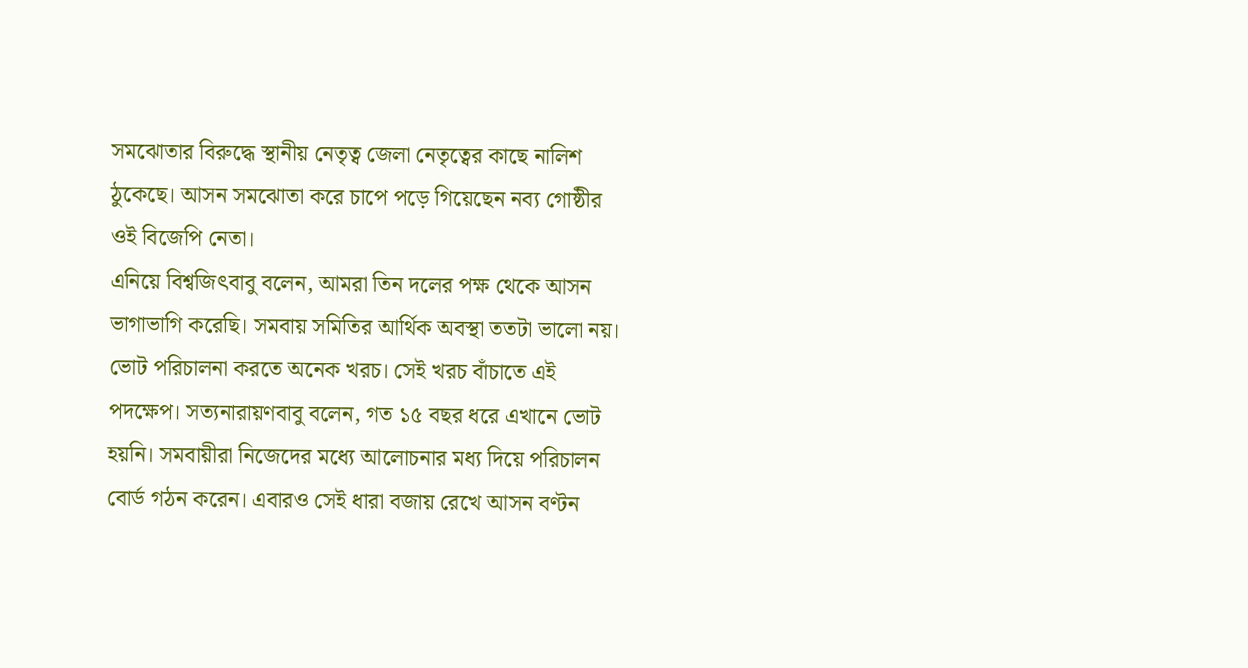সমঝোতার বিরুদ্ধে স্থানীয় নেতৃত্ব জেলা নেতৃত্বের কাছে নালিশ ঠুকেছে। আসন সমঝোতা করে চাপে পড়ে গিয়েছেন নব্য গোষ্ঠীর ওই বিজেপি নেতা।
এনিয়ে বিশ্বজিৎবাবু বলেন, আমরা তিন দলের পক্ষ থেকে আসন ভাগাভাগি করেছি। সমবায় সমিতির আর্থিক অবস্থা ততটা ভালো নয়। ভোট পরিচালনা করতে অনেক খরচ। সেই খরচ বাঁচাতে এই পদক্ষেপ। সত্যনারায়ণবাবু বলেন, গত ১৫ বছর ধরে এখানে ভোট হয়নি। সমবায়ীরা নিজেদের মধ্যে আলোচনার মধ্য দিয়ে পরিচালন বোর্ড গঠন করেন। এবারও সেই ধারা বজায় রেখে আসন বণ্টন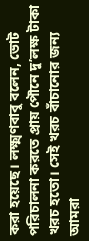করা হয়েছে। লক্ষ্মণবাবু বলেন, ভোট পরিচালনা করতে প্রায় পৌনে দু’লক্ষ টাকা খরচ হতো। সেই খরচ বাঁচানোর জন্য আমরা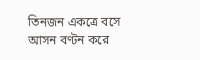তিনজন একত্রে বসে আসন বণ্টন করে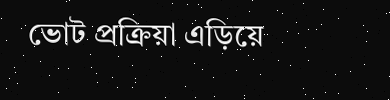ভোট প্রক্রিয়া এড়িয়ে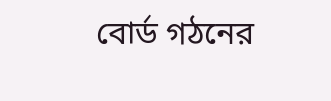বোর্ড গঠনের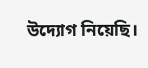উদ্যোগ নিয়েছি।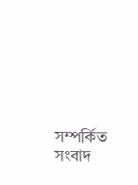সম্পর্কিত সংবাদ